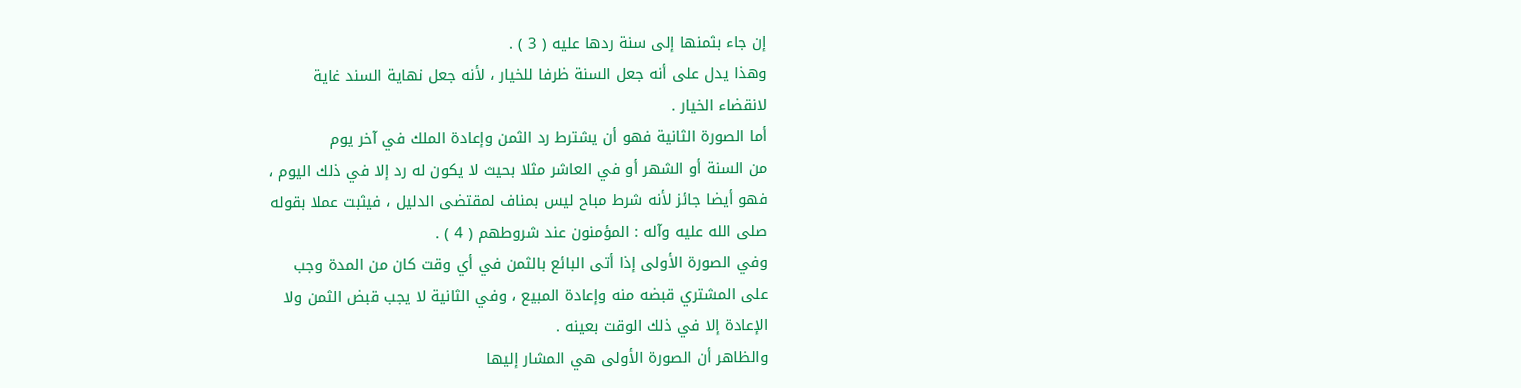إن جاء بثمنها إلى سنة ردها عليه ( 3 ) .
وهذا يدل على أنه جعل السنة ظرفا للخيار ، لأنه جعل نهاية السند غاية
لانقضاء الخيار .
أما الصورة الثانية فهو أن يشترط رد الثمن وإعادة الملك في آخر يوم
من السنة أو الشهر أو في العاشر مثلا بحيث لا يكون له رد إلا في ذلك اليوم ،
فهو أيضا جائز لأنه شرط مباح ليس بمناف لمقتضى الدليل ، فيثبت عملا بقوله
صلى الله عليه وآله : المؤمنون عند شروطهم ( 4 ) .
وفي الصورة الأولى إذا أتى البائع بالثمن في أي وقت كان من المدة وجب
على المشتري قبضه منه وإعادة المبيع ، وفي الثانية لا يجب قبض الثمن ولا
الإعادة إلا في ذلك الوقت بعينه .
والظاهر أن الصورة الأولى هي المشار إليها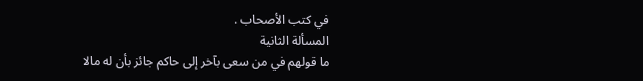في كتب الأصحاب .
المسألة الثانية
ما قولهم في من سعى بآخر إلى حاكم جائز بأن له مالا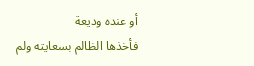أو عنده وديعة
فأخذها الظالم بسعايته ولم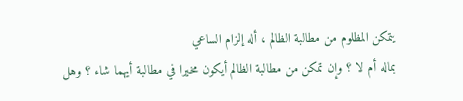يتمكن المظلوم من مطالبة الظالم ، أله إلزام الساعي
بماله أم لا ؟ وإن تمكن من مطالبة الظالم أيكون مخيرا في مطالبة أيهما شاء ؟ وهل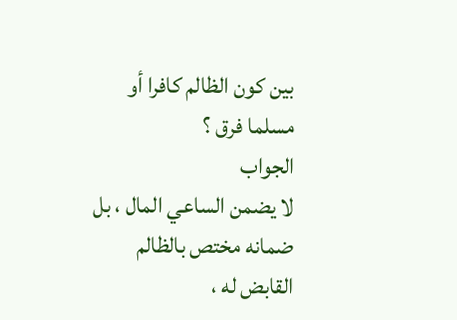بين كون الظالم كافرا أو مسلما فرق ؟
الجواب
لا يضمن الساعي المال ، بل ضمانه مختص بالظالم القابض له ،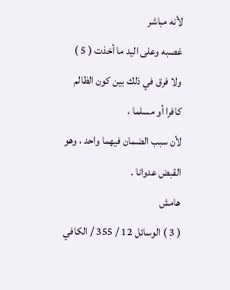لأنه مباشر
غصبه وعلى اليد ما أخذت ( 5 ) ولا فرق في ذلك بين كون الظالم كافرا أو مسلما ،
لأن سبب الضمان فيهما واحد ، وهو القبض عدوانا .
هامش
( 3 ) الوسائل 12 / 355 / الكافي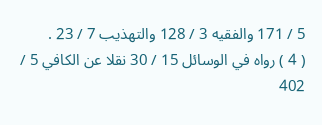5 / 171 والفقيه 3 / 128 والتهذيب 7 / 23 .
( 4 ) رواه في الوسائل 15 / 30 نقلا عن الكافي 5 / 402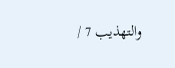والتهذيب 7 /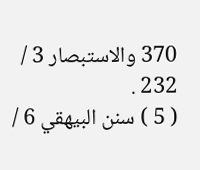370 والاستبصار 3 / 232 .
( 5 ) سنن البيهقي 6 /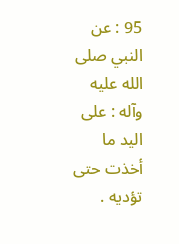95 : عن النبي صلى الله عليه وآله : على اليد ما أخذت حتى تؤديه .